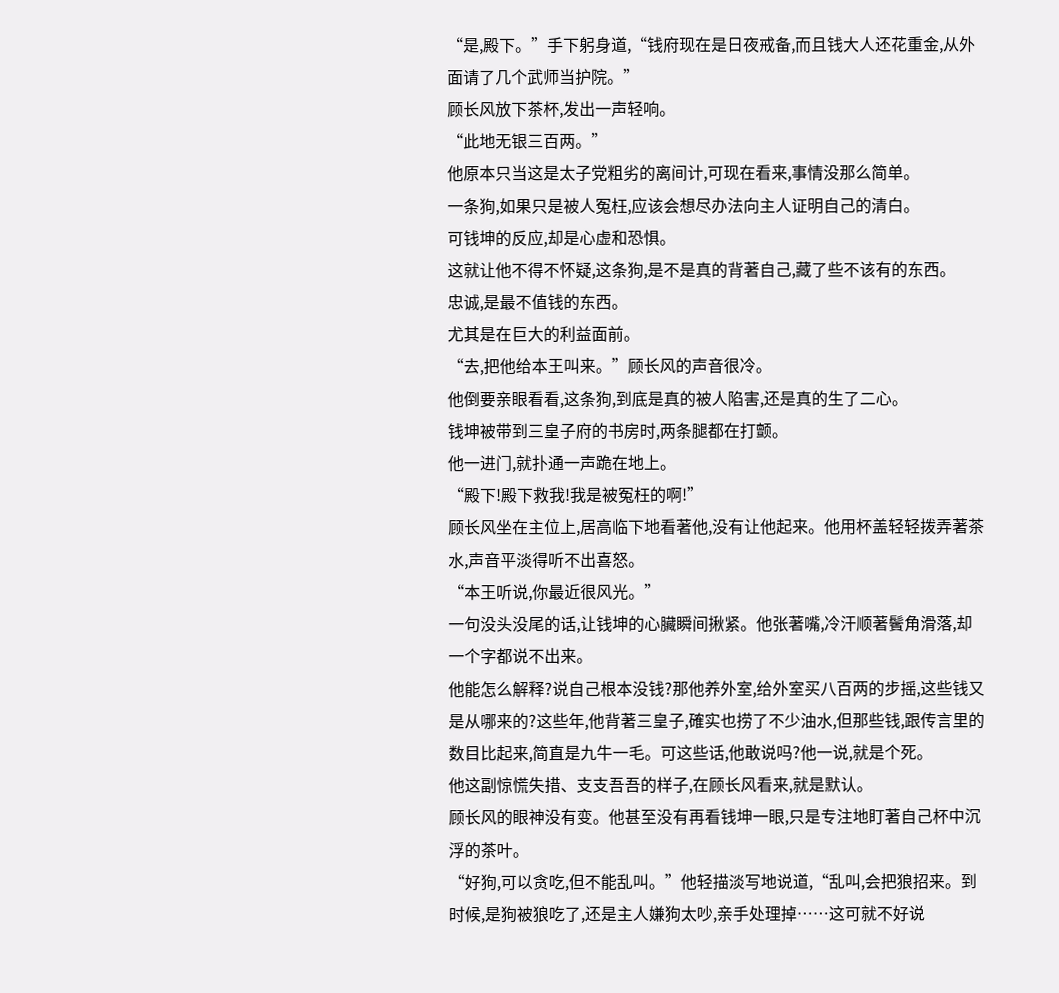“是,殿下。”手下躬身道,“钱府现在是日夜戒备,而且钱大人还花重金,从外面请了几个武师当护院。”
顾长风放下茶杯,发出一声轻响。
“此地无银三百两。”
他原本只当这是太子党粗劣的离间计,可现在看来,事情没那么简单。
一条狗,如果只是被人冤枉,应该会想尽办法向主人证明自己的清白。
可钱坤的反应,却是心虚和恐惧。
这就让他不得不怀疑,这条狗,是不是真的背著自己,藏了些不该有的东西。
忠诚,是最不值钱的东西。
尤其是在巨大的利益面前。
“去,把他给本王叫来。”顾长风的声音很冷。
他倒要亲眼看看,这条狗,到底是真的被人陷害,还是真的生了二心。
钱坤被带到三皇子府的书房时,两条腿都在打颤。
他一进门,就扑通一声跪在地上。
“殿下!殿下救我!我是被冤枉的啊!”
顾长风坐在主位上,居高临下地看著他,没有让他起来。他用杯盖轻轻拨弄著茶水,声音平淡得听不出喜怒。
“本王听说,你最近很风光。”
一句没头没尾的话,让钱坤的心臟瞬间揪紧。他张著嘴,冷汗顺著鬢角滑落,却一个字都说不出来。
他能怎么解释?说自己根本没钱?那他养外室,给外室买八百两的步摇,这些钱又是从哪来的?这些年,他背著三皇子,確实也捞了不少油水,但那些钱,跟传言里的数目比起来,简直是九牛一毛。可这些话,他敢说吗?他一说,就是个死。
他这副惊慌失措、支支吾吾的样子,在顾长风看来,就是默认。
顾长风的眼神没有变。他甚至没有再看钱坤一眼,只是专注地盯著自己杯中沉浮的茶叶。
“好狗,可以贪吃,但不能乱叫。”他轻描淡写地说道,“乱叫,会把狼招来。到时候,是狗被狼吃了,还是主人嫌狗太吵,亲手处理掉……这可就不好说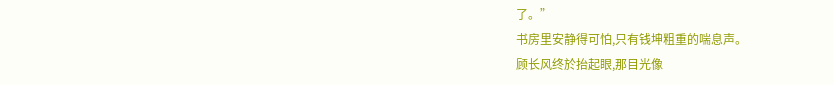了。”
书房里安静得可怕,只有钱坤粗重的喘息声。
顾长风终於抬起眼,那目光像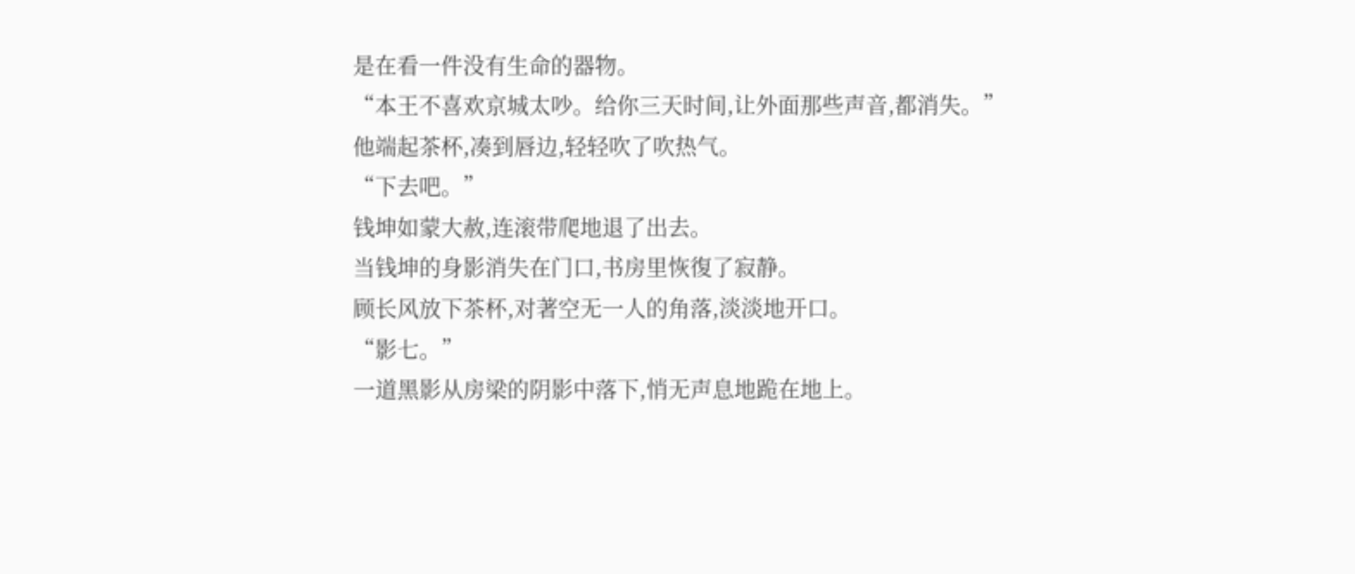是在看一件没有生命的器物。
“本王不喜欢京城太吵。给你三天时间,让外面那些声音,都消失。”
他端起茶杯,凑到唇边,轻轻吹了吹热气。
“下去吧。”
钱坤如蒙大赦,连滚带爬地退了出去。
当钱坤的身影消失在门口,书房里恢復了寂静。
顾长风放下茶杯,对著空无一人的角落,淡淡地开口。
“影七。”
一道黑影从房梁的阴影中落下,悄无声息地跪在地上。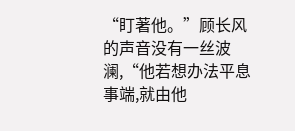“盯著他。”顾长风的声音没有一丝波澜,“他若想办法平息事端,就由他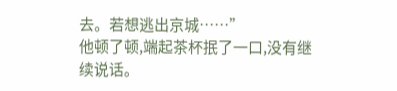去。若想逃出京城……”
他顿了顿,端起茶杯抿了一口,没有继续说话。